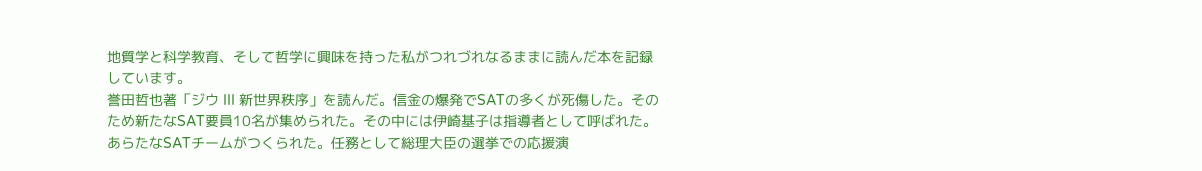地質学と科学教育、そして哲学に興味を持った私がつれづれなるままに読んだ本を記録しています。
誉田哲也著「ジウ III 新世界秩序」を読んだ。信金の爆発でSATの多くが死傷した。そのため新たなSAT要員10名が集められた。その中には伊崎基子は指導者として呼ばれた。あらたなSATチームがつくられた。任務として総理大臣の選挙での応援演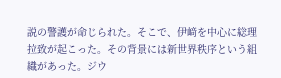説の警護が命じられた。そこで、伊﨑を中心に総理拉致が起こった。その背景には新世界秩序という組織があった。ジウ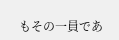もその一員であ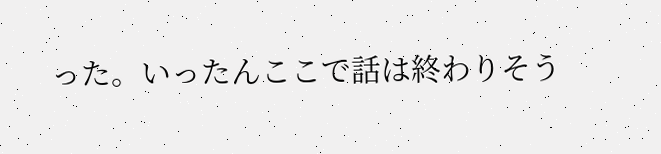った。いったんここで話は終わりそう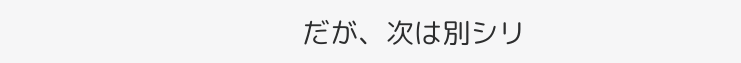だが、次は別シリ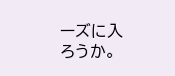ーズに入ろうか。